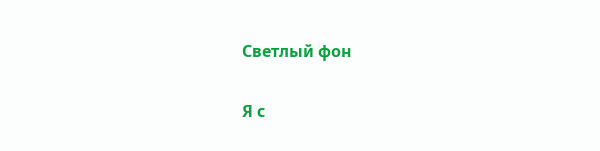Светлый фон

Я с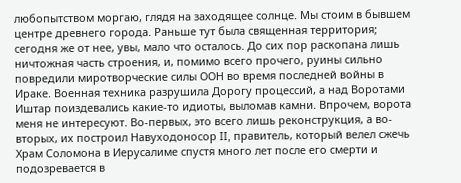любопытством моргаю, глядя на заходящее солнце. Мы стоим в бывшем центре древнего города. Раньше тут была священная территория; сегодня же от нее, увы, мало что осталось. До сих пор раскопана лишь ничтожная часть строения, и, помимо всего прочего, руины сильно повредили миротворческие силы ООН во время последней войны в Ираке. Военная техника разрушила Дорогу процессий, а над Воротами Иштар поиздевались какие-то идиоты, выломав камни. Впрочем, ворота меня не интересуют. Во-первых, это всего лишь реконструкция, а во-вторых, их построил Навуходоносор II, правитель, который велел сжечь Храм Соломона в Иерусалиме спустя много лет после его смерти и подозревается в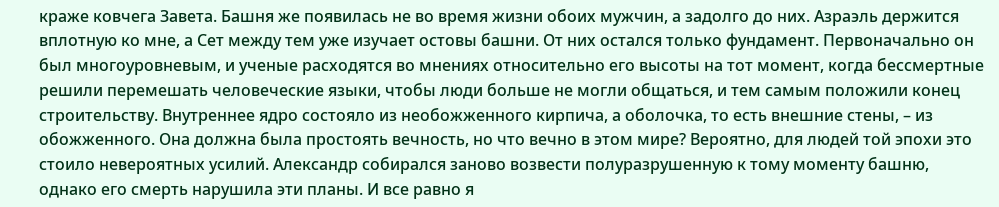краже ковчега Завета. Башня же появилась не во время жизни обоих мужчин, а задолго до них. Азраэль держится вплотную ко мне, а Сет между тем уже изучает остовы башни. От них остался только фундамент. Первоначально он был многоуровневым, и ученые расходятся во мнениях относительно его высоты на тот момент, когда бессмертные решили перемешать человеческие языки, чтобы люди больше не могли общаться, и тем самым положили конец строительству. Внутреннее ядро состояло из необожженного кирпича, а оболочка, то есть внешние стены, – из обожженного. Она должна была простоять вечность, но что вечно в этом мире? Вероятно, для людей той эпохи это стоило невероятных усилий. Александр собирался заново возвести полуразрушенную к тому моменту башню, однако его смерть нарушила эти планы. И все равно я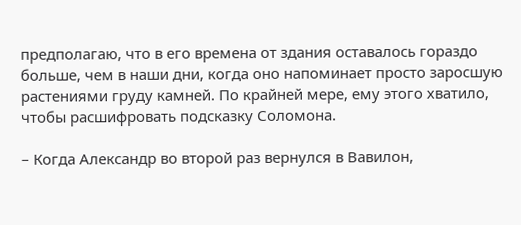предполагаю, что в его времена от здания оставалось гораздо больше, чем в наши дни, когда оно напоминает просто заросшую растениями груду камней. По крайней мере, ему этого хватило, чтобы расшифровать подсказку Соломона.

– Когда Александр во второй раз вернулся в Вавилон,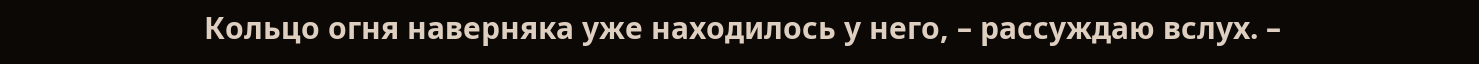Кольцо огня наверняка уже находилось у него, – рассуждаю вслух. –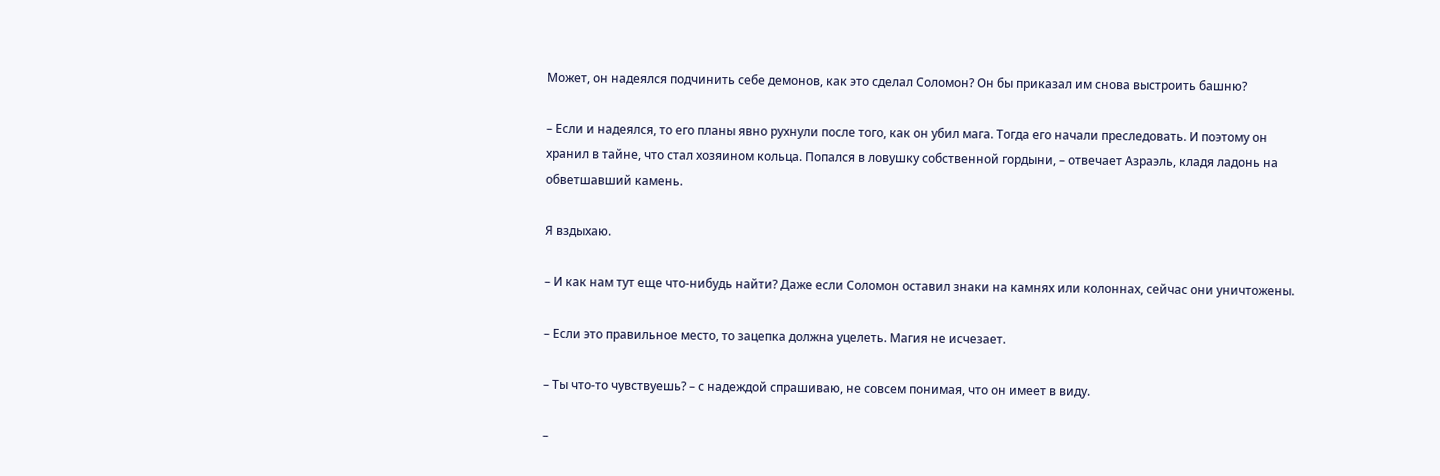Может, он надеялся подчинить себе демонов, как это сделал Соломон? Он бы приказал им снова выстроить башню?

– Если и надеялся, то его планы явно рухнули после того, как он убил мага. Тогда его начали преследовать. И поэтому он хранил в тайне, что стал хозяином кольца. Попался в ловушку собственной гордыни, – отвечает Азраэль, кладя ладонь на обветшавший камень.

Я вздыхаю.

– И как нам тут еще что-нибудь найти? Даже если Соломон оставил знаки на камнях или колоннах, сейчас они уничтожены.

– Если это правильное место, то зацепка должна уцелеть. Магия не исчезает.

– Ты что-то чувствуешь? – с надеждой спрашиваю, не совсем понимая, что он имеет в виду.

–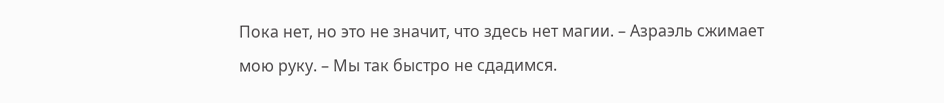Пока нет, но это не значит, что здесь нет магии. – Азраэль сжимает мою руку. – Мы так быстро не сдадимся.